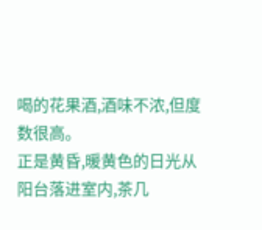喝的花果酒,酒味不浓,但度数很高。
正是黄昏,暖黄色的日光从阳台落进室内,茶几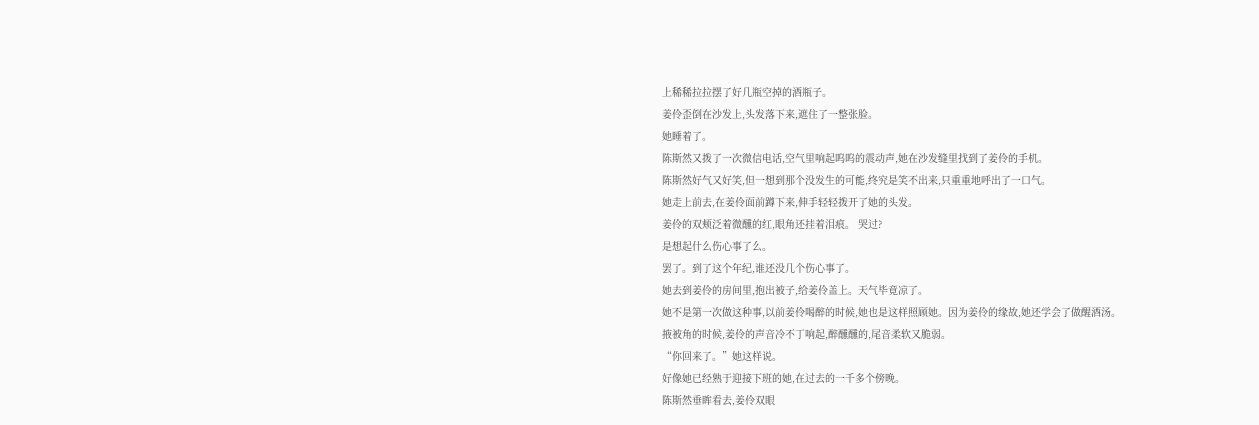上稀稀拉拉摆了好几瓶空掉的酒瓶子。
姜伶歪倒在沙发上,头发落下来,遮住了一整张脸。
她睡着了。
陈斯然又拨了一次微信电话,空气里响起呜呜的震动声,她在沙发缝里找到了姜伶的手机。
陈斯然好气又好笑,但一想到那个没发生的可能,终究是笑不出来,只重重地呼出了一口气。
她走上前去,在姜伶面前蹲下来,伸手轻轻拨开了她的头发。
姜伶的双颊泛着微醺的红,眼角还挂着泪痕。 哭过?
是想起什么伤心事了么。
罢了。到了这个年纪,谁还没几个伤心事了。
她去到姜伶的房间里,抱出被子,给姜伶盖上。天气毕竟凉了。
她不是第一次做这种事,以前姜伶喝醉的时候,她也是这样照顾她。因为姜伶的缘故,她还学会了做醒酒汤。
掖被角的时候,姜伶的声音冷不丁响起,醉醺醺的,尾音柔软又脆弱。
“你回来了。”她这样说。
好像她已经熟于迎接下班的她,在过去的一千多个傍晚。
陈斯然垂眸看去,姜伶双眼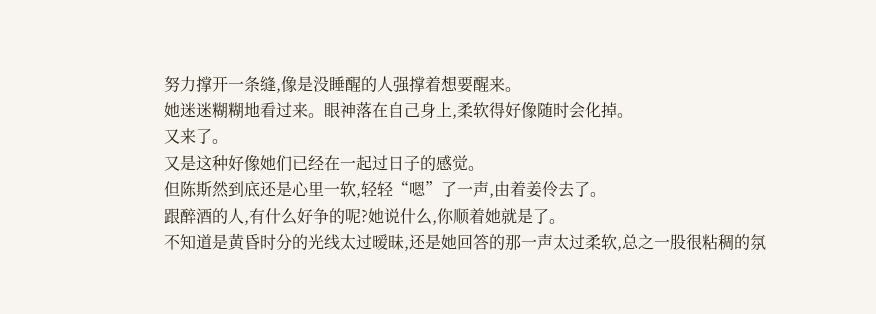努力撑开一条缝,像是没睡醒的人强撑着想要醒来。
她迷迷糊糊地看过来。眼神落在自己身上,柔软得好像随时会化掉。
又来了。
又是这种好像她们已经在一起过日子的感觉。
但陈斯然到底还是心里一软,轻轻“嗯”了一声,由着姜伶去了。
跟醉酒的人,有什么好争的呢?她说什么,你顺着她就是了。
不知道是黄昏时分的光线太过暧昧,还是她回答的那一声太过柔软,总之一股很粘稠的氛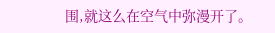围,就这么在空气中弥漫开了。